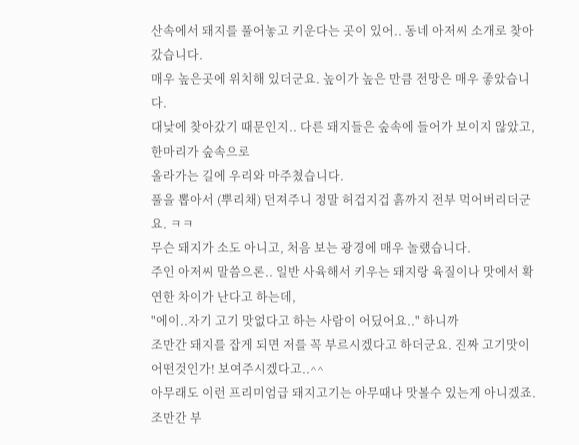산속에서 돼지를 풀어놓고 키운다는 곳이 있어.. 동네 아저씨 소개로 찾아갔습니다.
매우 높은곳에 위치해 있더군요. 높이가 높은 만큼 전망은 매우 좋았습니다.
대낮에 찾아갔기 때문인지.. 다른 돼지들은 숲속에 들어가 보이지 않았고, 한마리가 숲속으로
올라가는 길에 우리와 마주쳤습니다.
풀을 뽑아서 (뿌리채) 던져주니 정말 허겁지겁 흙까지 전부 먹어버리더군요. ㅋㅋ
무슨 돼지가 소도 아니고, 처음 보는 광경에 매우 놀랬습니다.
주인 아저씨 말씀으론.. 일반 사육해서 키우는 돼지랑 육질이나 맛에서 확연한 차이가 난다고 하는데,
"에이..자기 고기 맛없다고 하는 사람이 어딨어요.." 하니까
조만간 돼지를 잡게 되면 저를 꼭 부르시겠다고 하더군요. 진짜 고기맛이
어떤것인가! 보여주시겠다고..^^
아무래도 이런 프리미엄급 돼지고기는 아무때나 맛볼수 있는게 아니겠죠.
조만간 부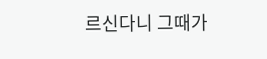르신다니 그때가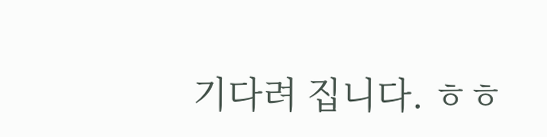기다려 집니다. ㅎㅎ